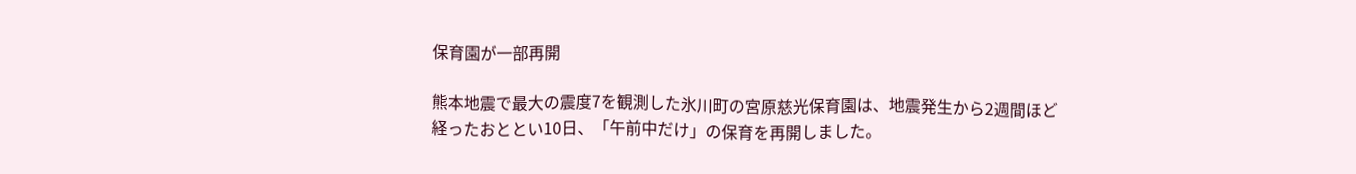保育園が一部再開

熊本地震で最大の震度7を観測した氷川町の宮原慈光保育園は、地震発生から2週間ほど経ったおととい10日、「午前中だけ」の保育を再開しました。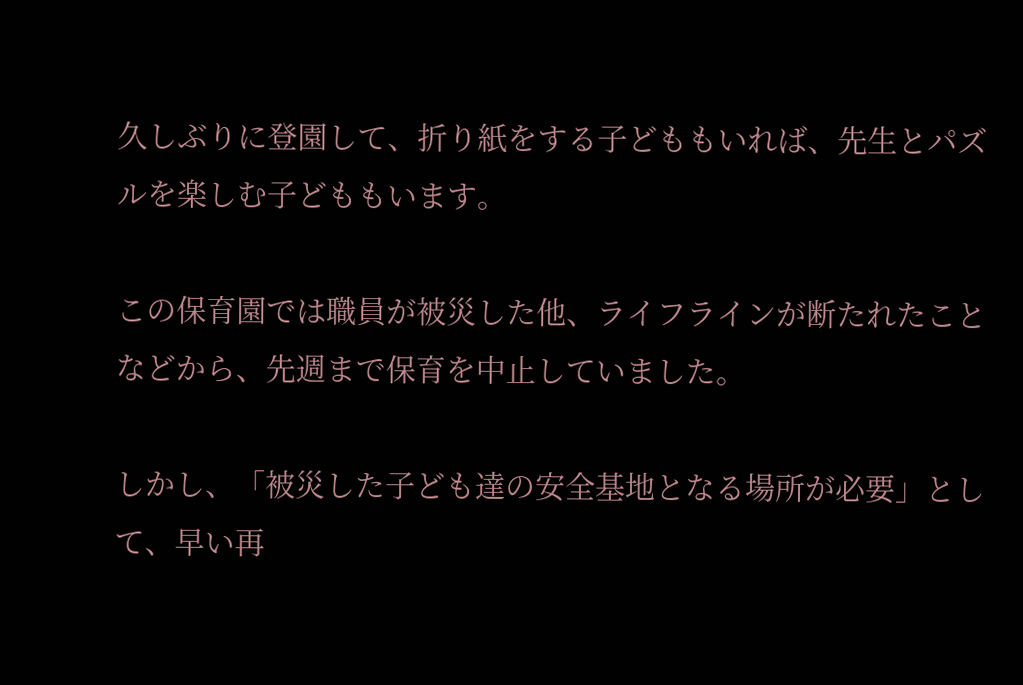久しぶりに登園して、折り紙をする子どももいれば、先生とパズルを楽しむ子どももいます。

この保育園では職員が被災した他、ライフラインが断たれたことなどから、先週まで保育を中止していました。

しかし、「被災した子ども達の安全基地となる場所が必要」として、早い再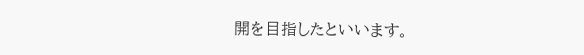開を目指したといいます。